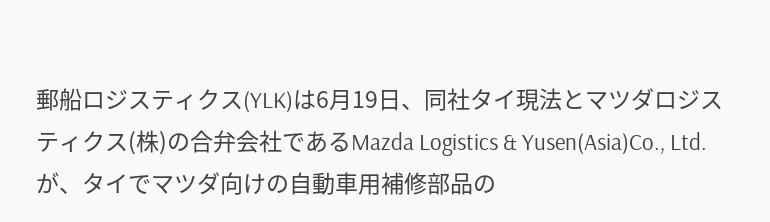郵船ロジスティクス(YLK)は6月19日、同社タイ現法とマツダロジスティクス(株)の合弁会社であるMazda Logistics & Yusen(Asia)Co., Ltd.が、タイでマツダ向けの自動車用補修部品の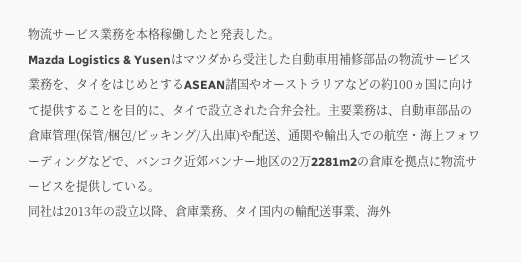物流サービス業務を本格稼働したと発表した。
Mazda Logistics & Yusenはマツダから受注した自動車用補修部品の物流サービス業務を、タイをはじめとするASEAN諸国やオーストラリアなどの約100ヵ国に向けて提供することを目的に、タイで設立された合弁会社。主要業務は、自動車部品の倉庫管理(保管/梱包/ピッキング/入出庫)や配送、通関や輸出入での航空・海上フォワーディングなどで、バンコク近郊バンナー地区の2万2281m2の倉庫を拠点に物流サービスを提供している。
同社は2013年の設立以降、倉庫業務、タイ国内の輸配送事業、海外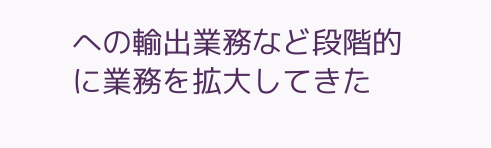への輸出業務など段階的に業務を拡大してきた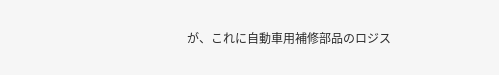が、これに自動車用補修部品のロジス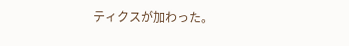ティクスが加わった。